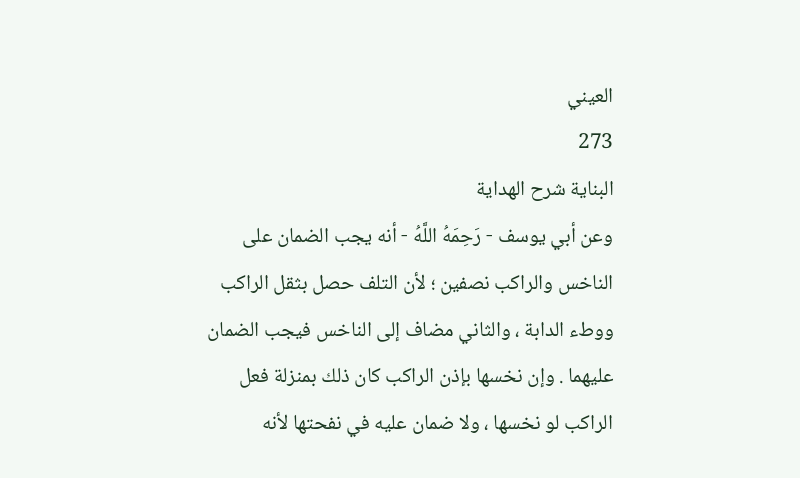العيني
273
البناية شرح الهداية
وعن أبي يوسف - رَحِمَهُ اللَّهُ - أنه يجب الضمان على الناخس والراكب نصفين ؛ لأن التلف حصل بثقل الراكب ووطء الدابة ، والثاني مضاف إلى الناخس فيجب الضمان عليهما . وإن نخسها بإذن الراكب كان ذلك بمنزلة فعل الراكب لو نخسها ، ولا ضمان عليه في نفحتها لأنه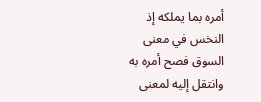أمره بما يملكه إذ النخس في معنى السوق فصح أمره به وانتقل إليه لمعنى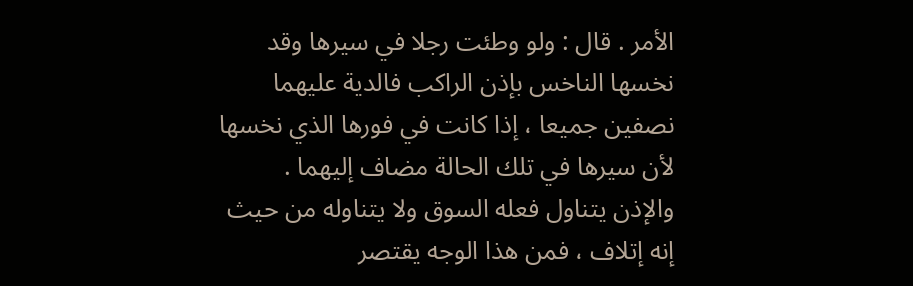الأمر . قال : ولو وطئت رجلا في سيرها وقد نخسها الناخس بإذن الراكب فالدية عليهما نصفين جميعا ، إذا كانت في فورها الذي نخسها لأن سيرها في تلك الحالة مضاف إليهما . والإذن يتناول فعله السوق ولا يتناوله من حيث إنه إتلاف ، فمن هذا الوجه يقتصر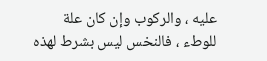عليه ، والركوب وإن كان علة للوطء ، فالنخس ليس بشرط لهذه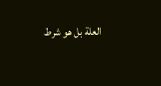العلة بل هو شرط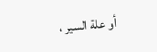أو علة السير ،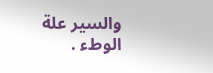والسير علة الوطء .